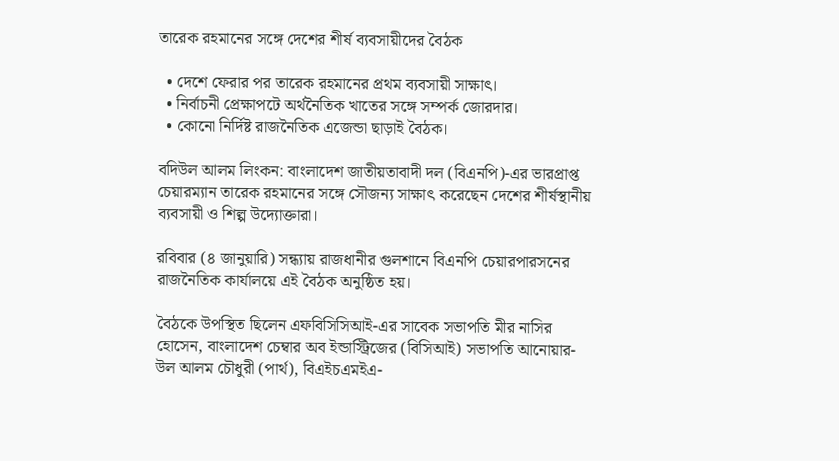তারেক রহমানের সঙ্গে দেশের শীর্ষ ব্যবসায়ীদের বৈঠক

  • দেশে ফেরার পর তারেক রহমানের প্রথম ব্যবসায়ী সাক্ষাৎ।
  • নির্বাচনী প্রেক্ষাপটে অর্থনৈতিক খাতের সঙ্গে সম্পর্ক জোরদার।
  • কোনো নির্দিষ্ট রাজনৈতিক এজেন্ডা ছাড়াই বৈঠক।

ব‌দিউল আলম লিংকন: বাংলাদেশ জাতীয়তাবাদী দল (বিএনপি)-এর ভারপ্রাপ্ত চেয়ারম্যান তারেক রহমানের সঙ্গে সৌজন্য সাক্ষাৎ করেছেন দেশের শীর্ষস্থানীয় ব্যবসায়ী ও শিল্প উদ্যোক্তারা।

রবিবার (৪ জানুয়ারি) সন্ধ্যায় রাজধানীর গুলশানে বিএনপি চেয়ারপারসনের রাজনৈতিক কার্যালয়ে এই বৈঠক অনুষ্ঠিত হয়।

বৈঠকে উপস্থিত ছিলেন এফবিসিসিআই-এর সাবেক সভাপতি মীর নাসির হোসেন, বাংলাদেশ চেম্বার অব ইন্ডাস্ট্রিজের (বিসিআই) সভাপতি আনোয়ার-উল আলম চৌধুরী (পার্থ), বিএইচএমইএ-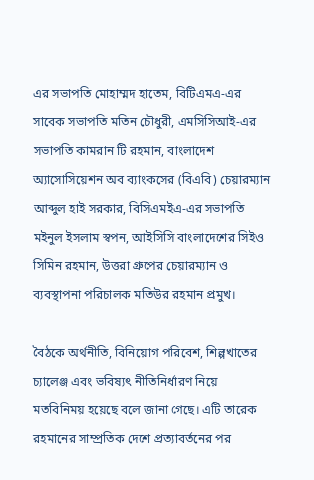এর সভাপতি মোহাম্মদ হাতেম, বিটিএমএ-এর সাবেক সভাপতি মতিন চৌধুরী, এমসিসিআই-এর সভাপতি কামরান টি রহমান, বাংলাদেশ অ্যাসোসিয়েশন অব ব্যাংকসের (বিএবি) চেয়ারম্যান আব্দুল হাই সরকার, বিসিএমইএ-এর সভাপতি মইনুল ইসলাম স্বপন, আইসিসি বাংলাদেশের সিইও সিমিন রহমান, উত্তরা গ্রুপের চেয়ারম্যান ও ব্যবস্থাপনা পরিচালক মতিউর রহমান প্রমুখ।

বৈঠকে অর্থনীতি, বিনিয়োগ পরিবেশ, শিল্পখাতের চ্যালেঞ্জ এবং ভবিষ্যৎ নীতিনির্ধারণ নিয়ে মতবিনিময় হয়েছে বলে জানা গেছে। এটি তারেক রহমানের সাম্প্রতিক দেশে প্রত্যাবর্তনের পর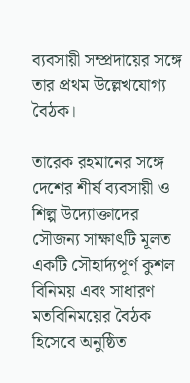ব্যবসায়ী সম্প্রদায়ের সঙ্গে তার প্রথম উল্লেখযোগ্য বৈঠক।

তারেক রহমানের সঙ্গে দেশের শীর্ষ ব্যবসায়ী ও শিল্প উদ্যোক্তাদের সৌজন্য সাক্ষাৎটি মূলত একটি সৌহার্দ্যপূর্ণ কুশল বিনিময় এবং সাধারণ মতবিনিময়ের বৈঠক হিসেবে অনুষ্ঠিত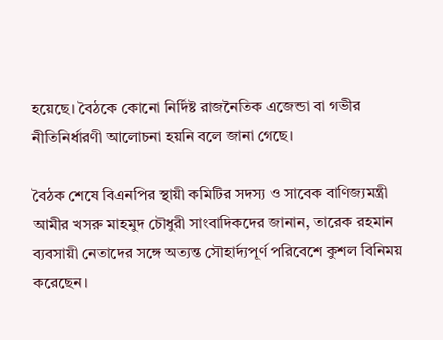হয়েছে। বৈঠকে কোনো নির্দিষ্ট রাজনৈতিক এজেন্ডা বা গভীর নীতিনির্ধারণী আলোচনা হয়নি বলে জানা গেছে।

বৈঠক শেষে বিএনপির স্থায়ী কমিটির সদস্য ও সাবেক বাণিজ্যমন্ত্রী আমীর খসরু মাহমুদ চৌধুরী সাংবাদিকদের জানান, তারেক রহমান ব্যবসায়ী নেতাদের সঙ্গে অত্যন্ত সৌহার্দ্যপূর্ণ পরিবেশে কুশল বিনিময় করেছেন।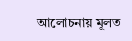আলোচনায় মূলত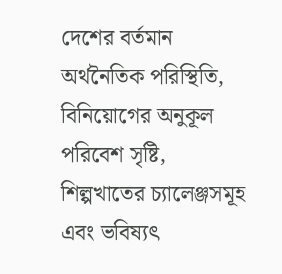দেশের বর্তমান অর্থনৈতিক পরিস্থিতি, বিনিয়োগের অনুকূল পরিবেশ সৃষ্টি, শিল্পখাতের চ্যালেঞ্জসমূহ এবং ভবিষ্যৎ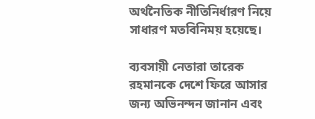অর্থনৈতিক নীতিনির্ধারণ নিয়ে সাধারণ মতবিনিময় হয়েছে।

ব্যবসায়ী নেতারা তারেক রহমানকে দেশে ফিরে আসার জন্য অভিনন্দন জানান এবং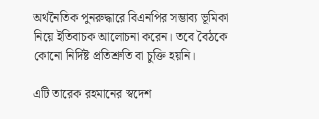অর্থনৈতিক পুনরুদ্ধারে বিএনপির সম্ভাব্য ভূমিকা নিয়ে ইতিবাচক আলোচনা করেন। তবে বৈঠকে কোনো নির্দিষ্ট প্রতিশ্রুতি বা চুক্তি হয়নি।

এটি তারেক রহমানের স্বদেশ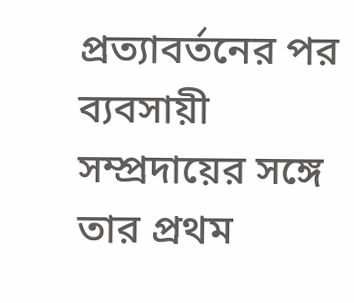প্রত্যাবর্তনের পর ব্যবসায়ী সম্প্রদায়ের সঙ্গে তার প্রথম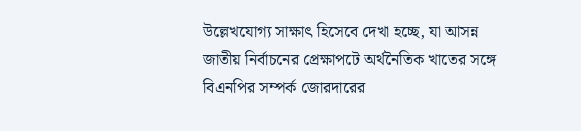উল্লেখযোগ্য সাক্ষাৎ হিসেবে দেখা হচ্ছে, যা আসন্ন জাতীয় নির্বাচনের প্রেক্ষাপটে অর্থনৈতিক খাতের সঙ্গে বিএনপির সম্পর্ক জোরদারের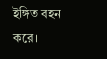ইঙ্গিত বহন করে।